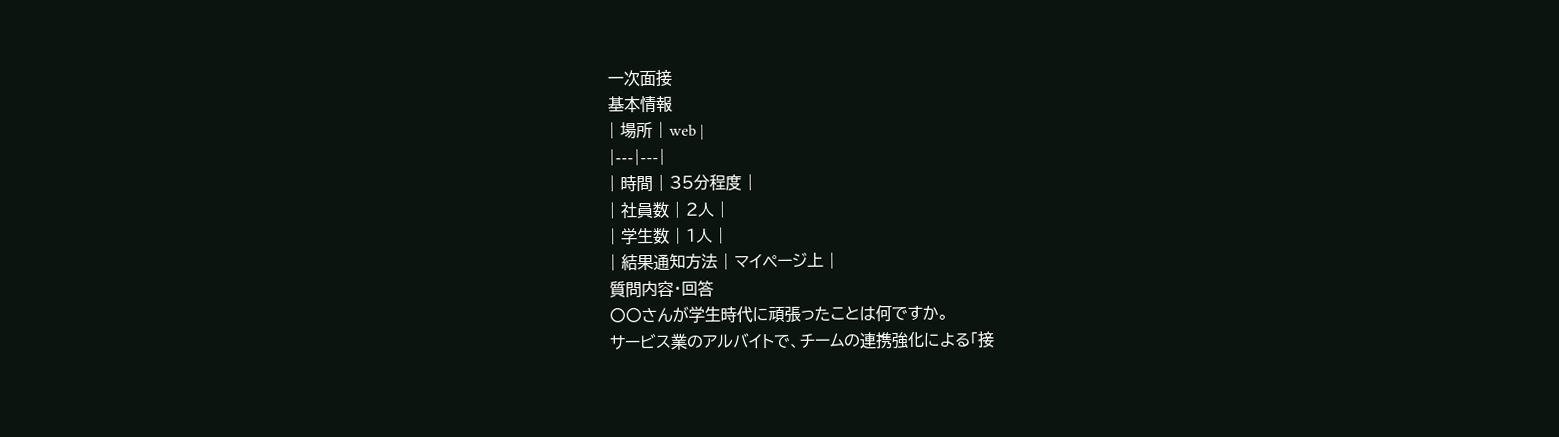一次面接
基本情報
| 場所 | web |
|---|---|
| 時間 | 35分程度 |
| 社員数 | 2人 |
| 学生数 | 1人 |
| 結果通知方法 | マイページ上 |
質問内容・回答
〇〇さんが学生時代に頑張ったことは何ですか。
サービス業のアルバイトで、チームの連携強化による「接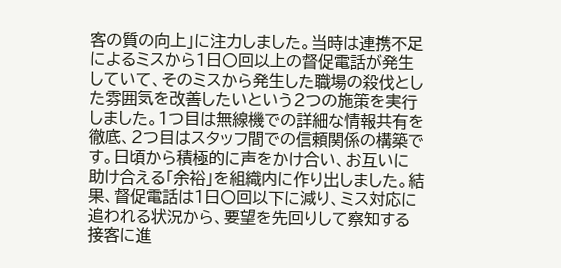客の質の向上」に注力しました。当時は連携不足によるミスから1日〇回以上の督促電話が発生していて、そのミスから発生した職場の殺伐とした雰囲気を改善したいという2つの施策を実行しました。1つ目は無線機での詳細な情報共有を徹底、2つ目はスタッフ間での信頼関係の構築です。日頃から積極的に声をかけ合い、お互いに助け合える「余裕」を組織内に作り出しました。結果、督促電話は1日〇回以下に減り、ミス対応に追われる状況から、要望を先回りして察知する接客に進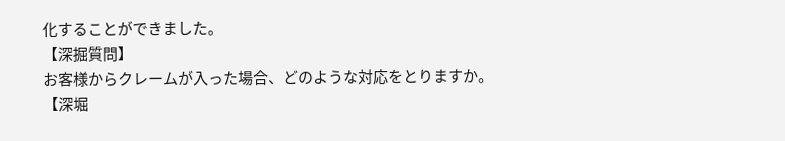化することができました。
【深掘質問】
お客様からクレームが入った場合、どのような対応をとりますか。
【深堀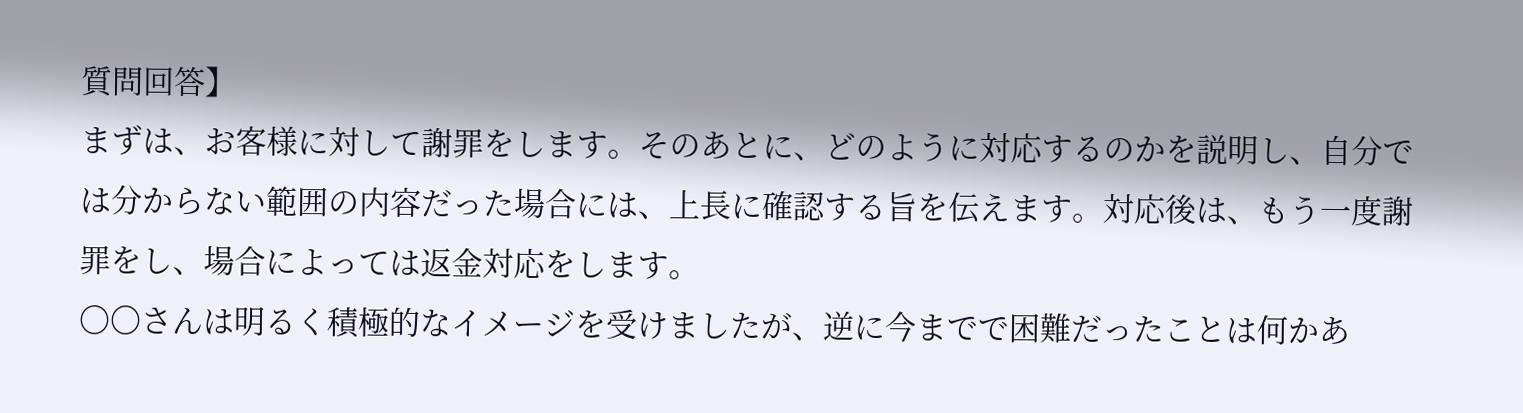質問回答】
まずは、お客様に対して謝罪をします。そのあとに、どのように対応するのかを説明し、自分では分からない範囲の内容だった場合には、上長に確認する旨を伝えます。対応後は、もう一度謝罪をし、場合によっては返金対応をします。
〇〇さんは明るく積極的なイメージを受けましたが、逆に今までで困難だったことは何かあ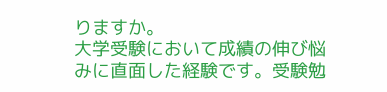りますか。
大学受験において成績の伸び悩みに直面した経験です。受験勉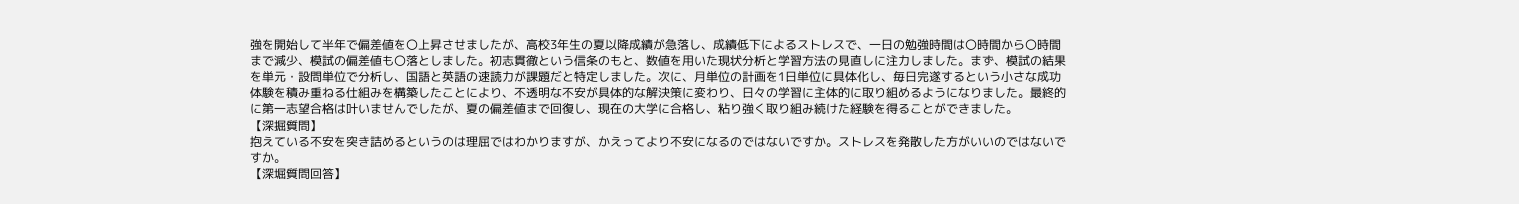強を開始して半年で偏差値を〇上昇させましたが、高校3年生の夏以降成績が急落し、成績低下によるストレスで、一日の勉強時間は〇時間から〇時間まで減少、模試の偏差値も〇落としました。初志貫徹という信条のもと、数値を用いた現状分析と学習方法の見直しに注力しました。まず、模試の結果を単元・設問単位で分析し、国語と英語の速読力が課題だと特定しました。次に、月単位の計画を1日単位に具体化し、毎日完遂するという小さな成功体験を積み重ねる仕組みを構築したことにより、不透明な不安が具体的な解決策に変わり、日々の学習に主体的に取り組めるようになりました。最終的に第一志望合格は叶いませんでしたが、夏の偏差値まで回復し、現在の大学に合格し、粘り強く取り組み続けた経験を得ることができました。
【深掘質問】
抱えている不安を突き詰めるというのは理屈ではわかりますが、かえってより不安になるのではないですか。ストレスを発散した方がいいのではないですか。
【深堀質問回答】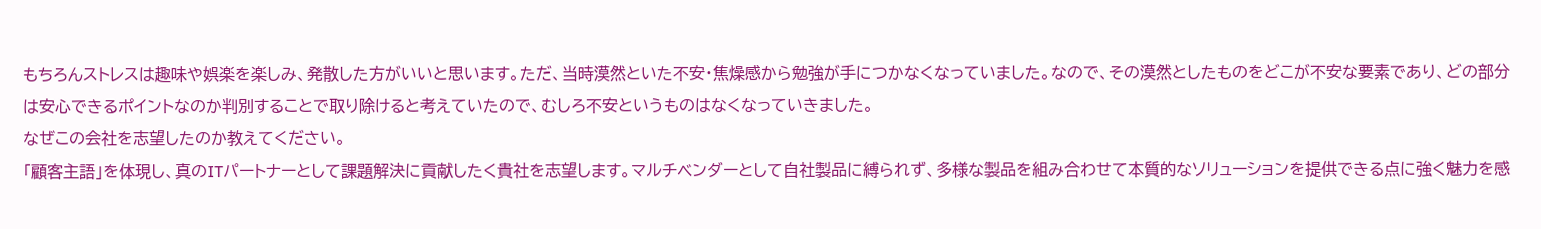もちろんストレスは趣味や娯楽を楽しみ、発散した方がいいと思います。ただ、当時漠然といた不安・焦燥感から勉強が手につかなくなっていました。なので、その漠然としたものをどこが不安な要素であり、どの部分は安心できるポイントなのか判別することで取り除けると考えていたので、むしろ不安というものはなくなっていきました。
なぜこの会社を志望したのか教えてください。
「顧客主語」を体現し、真のITパートナーとして課題解決に貢献したく貴社を志望します。マルチベンダーとして自社製品に縛られず、多様な製品を組み合わせて本質的なソリューションを提供できる点に強く魅力を感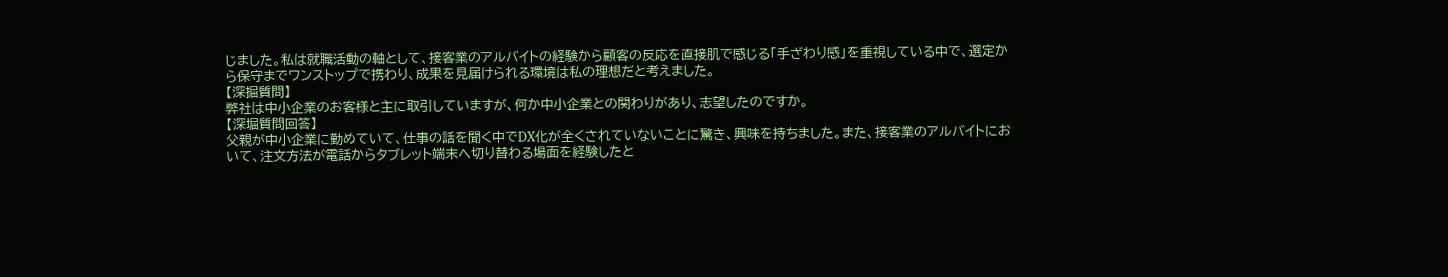じました。私は就職活動の軸として、接客業のアルバイトの経験から顧客の反応を直接肌で感じる「手ざわり感」を重視している中で、選定から保守までワンストップで携わり、成果を見届けられる環境は私の理想だと考えました。
【深掘質問】
弊社は中小企業のお客様と主に取引していますが、何か中小企業との関わりがあり、志望したのですか。
【深堀質問回答】
父親が中小企業に勤めていて、仕事の話を聞く中でDX化が全くされていないことに驚き、興味を持ちました。また、接客業のアルバイトにおいて、注文方法が電話からタブレット端末へ切り替わる場面を経験したと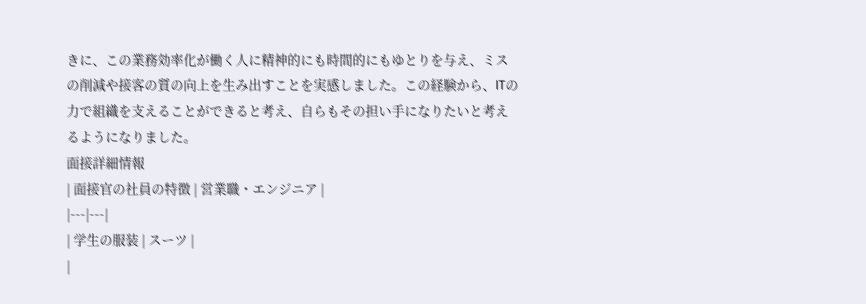きに、この業務効率化が働く人に精神的にも時間的にもゆとりを与え、ミスの削減や接客の質の向上を生み出すことを実感しました。この経験から、ITの力で組織を支えることができると考え、自らもその担い手になりたいと考えるようになりました。
面接詳細情報
| 面接官の社員の特徴 | 営業職・エンジニア |
|---|---|
| 学生の服装 | スーツ |
|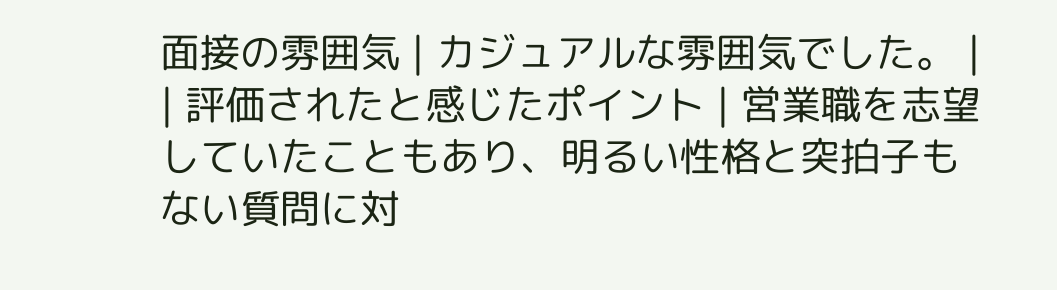面接の雰囲気 | カジュアルな雰囲気でした。 |
| 評価されたと感じたポイント | 営業職を志望していたこともあり、明るい性格と突拍子もない質問に対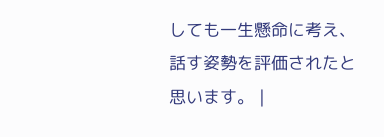しても一生懸命に考え、話す姿勢を評価されたと思います。 |